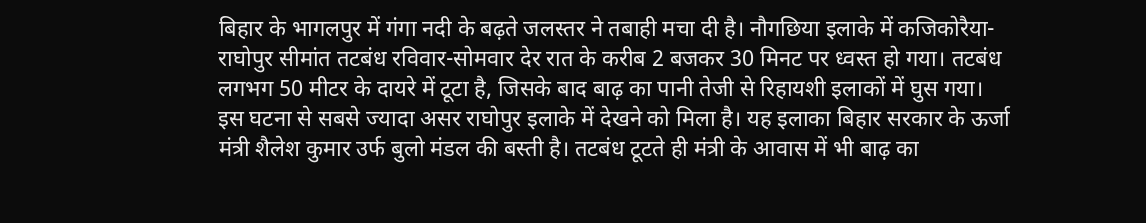बिहार के भागलपुर में गंगा नदी के बढ़ते जलस्तर ने तबाही मचा दी है। नौगछिया इलाके में कजिकोरैया-राघोपुर सीमांत तटबंध रविवार-सोमवार देर रात के करीब 2 बजकर 30 मिनट पर ध्वस्त हो गया। तटबंध लगभग 50 मीटर के दायरे में टूटा है, जिसके बाद बाढ़ का पानी तेजी से रिहायशी इलाकों में घुस गया।
इस घटना से सबसे ज्यादा असर राघोपुर इलाके में देखने को मिला है। यह इलाका बिहार सरकार के ऊर्जा मंत्री शैलेश कुमार उर्फ बुलो मंडल की बस्ती है। तटबंध टूटते ही मंत्री के आवास में भी बाढ़ का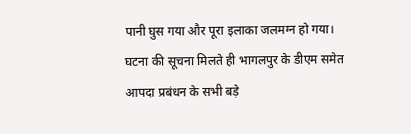पानी घुस गया और पूरा इलाका जलमग्न हो गया।
घटना की सूचना मिलते ही भागलपुर के डीएम समेत आपदा प्रबंधन के सभी बड़े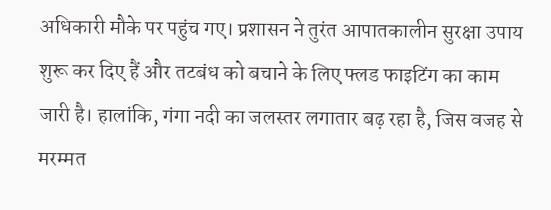अधिकारी मौके पर पहुंच गए। प्रशासन ने तुरंत आपातकालीन सुरक्षा उपाय शुरू कर दिए हैं और तटबंध को बचाने के लिए फ्लड फाइटिंग का काम जारी है। हालांकि, गंगा नदी का जलस्तर लगातार बढ़ रहा है, जिस वजह से मरम्मत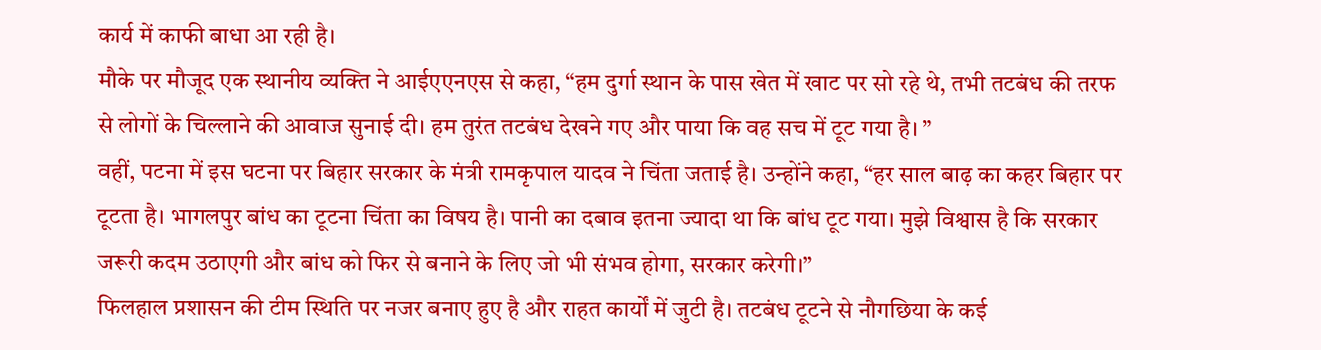कार्य में काफी बाधा आ रही है।
मौके पर मौजूद एक स्थानीय व्यक्ति ने आईएएनएस से कहा, “हम दुर्गा स्थान के पास खेत में खाट पर सो रहे थे, तभी तटबंध की तरफ से लोगों के चिल्लाने की आवाज सुनाई दी। हम तुरंत तटबंध देखने गए और पाया कि वह सच में टूट गया है। ”
वहीं, पटना में इस घटना पर बिहार सरकार के मंत्री रामकृपाल यादव ने चिंता जताई है। उन्होंने कहा, “हर साल बाढ़ का कहर बिहार पर टूटता है। भागलपुर बांध का टूटना चिंता का विषय है। पानी का दबाव इतना ज्यादा था कि बांध टूट गया। मुझे विश्वास है कि सरकार जरूरी कदम उठाएगी और बांध को फिर से बनाने के लिए जो भी संभव होगा, सरकार करेगी।”
फिलहाल प्रशासन की टीम स्थिति पर नजर बनाए हुए है और राहत कार्यों में जुटी है। तटबंध टूटने से नौगछिया के कई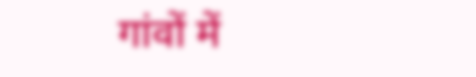गांवों में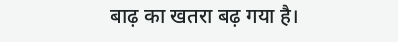बाढ़ का खतरा बढ़ गया है।